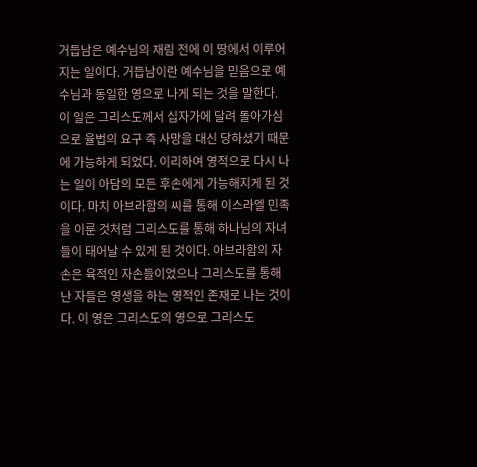거듭남은 예수님의 재림 전에 이 땅에서 이루어지는 일이다. 거듭남이란 예수님을 믿음으로 예수님과 동일한 영으로 나게 되는 것을 말한다. 이 일은 그리스도께서 십자가에 달려 돌아가심으로 율법의 요구 즉 사망을 대신 당하셨기 때문에 가능하게 되었다. 이리하여 영적으로 다시 나는 일이 아담의 모든 후손에게 가능해지게 된 것이다. 마치 아브라함의 씨를 통해 이스라엘 민족을 이룬 것처럼 그리스도를 통해 하나님의 자녀들이 태어날 수 있게 된 것이다. 아브라함의 자손은 육적인 자손들이었으나 그리스도를 통해 난 자들은 영생을 하는 영적인 존재로 나는 것이다. 이 영은 그리스도의 영으로 그리스도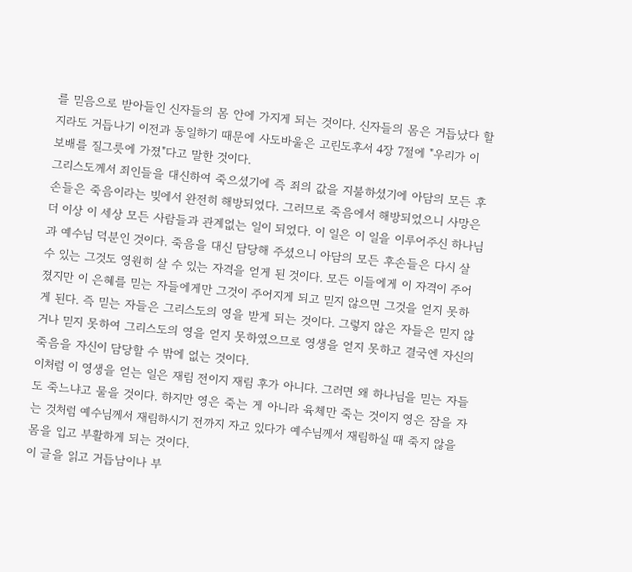를 믿음으로 받아들인 신자들의 몸 안에 가지게 되는 것이다. 신자들의 몸은 거듭났다 할지라도 거듭나기 이전과 동일하기 때문에 사도바울은 고린도후서 4장 7절에 "우리가 이 보배를 질그릇에 가졌"다고 말한 것이다.
그리스도께서 죄인들을 대신하여 죽으셨기에 즉 죄의 값을 지불하셨기에 아담의 모든 후손들은 죽음이라는 빚에서 완전히 해방되었다. 그러므로 죽음에서 해방되었으니 사망은 더 이상 이 세상 모든 사람들과 관계없는 일이 되었다. 이 일은 이 일을 이루어주신 하나님과 예수님 덕분인 것이다. 죽음을 대신 담당해 주셨으니 아담의 모든 후손들은 다시 살 수 있는 그것도 영원히 살 수 있는 자격을 얻게 된 것이다. 모든 이들에게 이 자격이 주어졌지만 이 은혜를 믿는 자들에게만 그것이 주어지게 되고 믿지 않으면 그것을 얻지 못하게 된다. 즉 믿는 자들은 그리스도의 영을 받게 되는 것이다. 그렇지 않은 자들은 믿지 않거나 믿지 못하여 그리스도의 영을 얻지 못하였으므로 영생을 얻지 못하고 결국엔 자신의 죽음을 자신이 담당할 수 밖에 없는 것이다.
이처럼 이 영생을 얻는 일은 재림 전이지 재림 후가 아니다. 그러면 왜 하나님을 믿는 자들도 죽느냐고 물을 것이다. 하지만 영은 죽는 게 아니라 육체만 죽는 것이지 영은 잠을 자는 것처럼 예수님께서 재림하시기 전까지 자고 있다가 예수님께서 재림하실 때 죽지 않을 몸을 입고 부활하게 되는 것이다.
이 글을 읽고 거듭남이나 부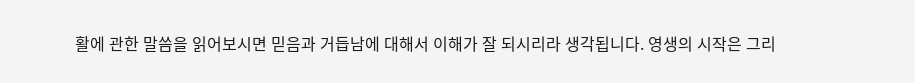활에 관한 말씀을 읽어보시면 믿음과 거듭남에 대해서 이해가 잘 되시리라 생각됩니다. 영생의 시작은 그리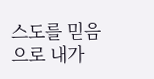스도를 믿음으로 내가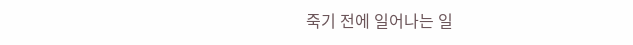죽기 전에 일어나는 일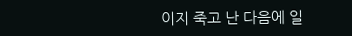이지 죽고 난 다음에 일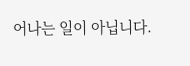어나는 일이 아닙니다.